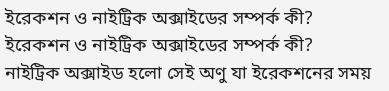ইরেকশন ও নাইট্রিক অক্সাইডের সম্পর্ক কী?
ইরেকশন ও নাইট্রিক অক্সাইডের সম্পর্ক কী?
নাইট্রিক অক্সাইড হলো সেই অণু যা ইরেকশনের সময়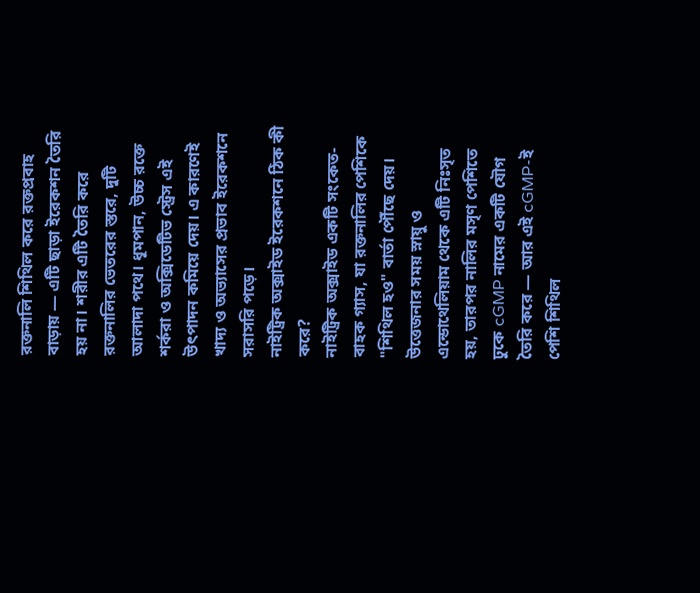রক্তনালি শিথিল করে রক্তপ্রবাহ বাড়ায় — এটি ছাড়া ইরেকশন তৈরি হয় না। শরীর এটি তৈরি করে রক্তনালির ভেতরের স্তরে, দুটি আলাদা পথে। ধূমপান, উচ্চ রক্তে শর্করা ও অক্সিডেটিভ স্ট্রেস এই উৎপাদন কমিয়ে দেয়। এ কারণেই খাদ্য ও অভ্যাসের প্রভাব ইরেকশনে সরাসরি পড়ে।
নাইট্রিক অক্সাইড ইরেকশনে ঠিক কী করে?
নাইট্রিক অক্সাইড একটি সংকেত-বাহক গ্যাস, যা রক্তনালির পেশিকে "শিথিল হও" বার্তা পৌঁছে দেয়। উত্তেজনার সময় স্নায়ু ও এন্ডোথেলিয়াম থেকে এটি নিঃসৃত হয়, তারপর নালির মসৃণ পেশিতে ঢুকে cGMP নামের একটি যৌগ তৈরি করে — আর এই cGMP-ই পেশি শিথিল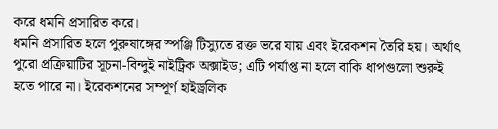করে ধমনি প্রসারিত করে।
ধমনি প্রসারিত হলে পুরুষাঙ্গের স্পঞ্জি টিস্যুতে রক্ত ভরে যায় এবং ইরেকশন তৈরি হয়। অর্থাৎ পুরো প্রক্রিয়াটির সূচনা-বিন্দুই নাইট্রিক অক্সাইড; এটি পর্যাপ্ত না হলে বাকি ধাপগুলো শুরুই হতে পারে না। ইরেকশনের সম্পূর্ণ হাইড্রলিক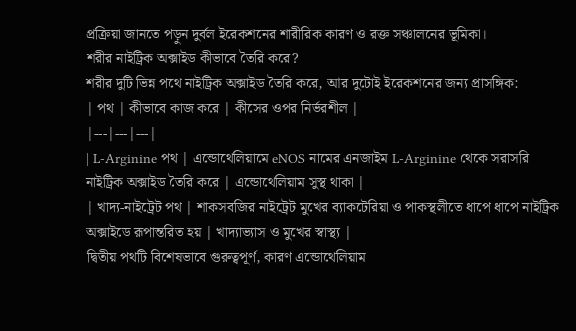প্রক্রিয়া জানতে পড়ুন দুর্বল ইরেকশনের শারীরিক কারণ ও রক্ত সঞ্চালনের ভূমিকা।
শরীর নাইট্রিক অক্সাইড কীভাবে তৈরি করে?
শরীর দুটি ভিন্ন পথে নাইট্রিক অক্সাইড তৈরি করে, আর দুটোই ইরেকশনের জন্য প্রাসঙ্গিক:
| পথ | কীভাবে কাজ করে | কীসের ওপর নির্ভরশীল |
|---|---|---|
| L-Arginine পথ | এন্ডোথেলিয়ামে eNOS নামের এনজাইম L-Arginine থেকে সরাসরি নাইট্রিক অক্সাইড তৈরি করে | এন্ডোথেলিয়াম সুস্থ থাকা |
| খাদ্য-নাইট্রেট পথ | শাকসবজির নাইট্রেট মুখের ব্যাকটেরিয়া ও পাকস্থলীতে ধাপে ধাপে নাইট্রিক অক্সাইডে রূপান্তরিত হয় | খাদ্যাভ্যাস ও মুখের স্বাস্থ্য |
দ্বিতীয় পথটি বিশেষভাবে গুরুত্বপূর্ণ, কারণ এন্ডোথেলিয়াম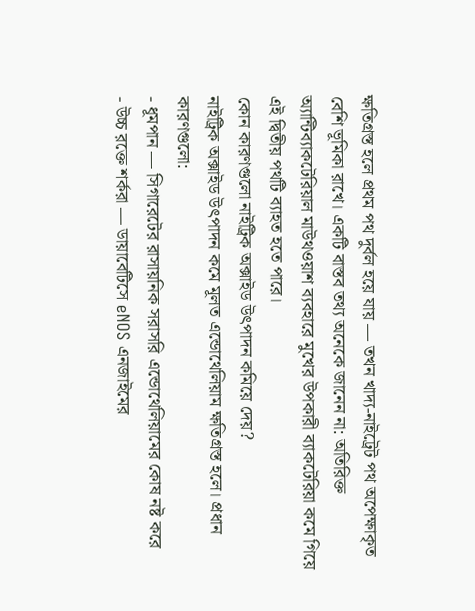ক্ষতিগ্রস্ত হলে প্রথম পথ দুর্বল হয়ে যায় — তখন খাদ্য-নাইট্রেট পথ অপেক্ষাকৃত বেশি ভূমিকা রাখে। একটি বাস্তব তথ্য অনেকে জানেন না: অতিরিক্ত অ্যান্টিব্যাকটেরিয়াল মাউথওয়াশ ব্যবহারে মুখের উপকারী ব্যাকটেরিয়া কমে গিয়ে এই দ্বিতীয় পথটি ব্যাহত হতে পারে।
কোন কারণগুলো নাইট্রিক অক্সাইড উৎপাদন কমিয়ে দেয়?
নাইট্রিক অক্সাইড উৎপাদন কমে মূলত এন্ডোথেলিয়াম ক্ষতিগ্রস্ত হলে। প্রধান কারণগুলো:
- ধূমপান — সিগারেটের রাসায়নিক সরাসরি এন্ডোথেলিয়ামের কোষ নষ্ট করে
- উচ্চ রক্তে শর্করা — ডায়াবেটিসে eNOS এনজাইমের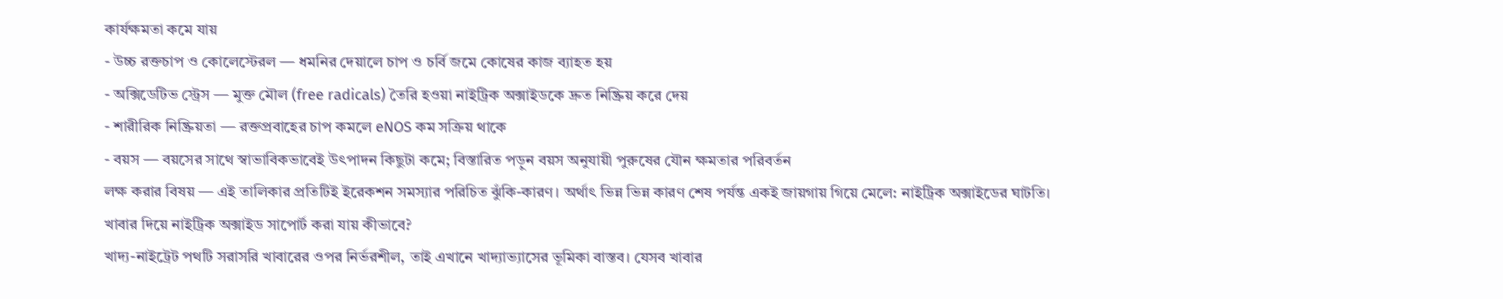কার্যক্ষমতা কমে যায়
- উচ্চ রক্তচাপ ও কোলেস্টেরল — ধমনির দেয়ালে চাপ ও চর্বি জমে কোষের কাজ ব্যাহত হয়
- অক্সিডেটিভ স্ট্রেস — মুক্ত মৌল (free radicals) তৈরি হওয়া নাইট্রিক অক্সাইডকে দ্রুত নিষ্ক্রিয় করে দেয়
- শারীরিক নিষ্ক্রিয়তা — রক্তপ্রবাহের চাপ কমলে eNOS কম সক্রিয় থাকে
- বয়স — বয়সের সাথে স্বাভাবিকভাবেই উৎপাদন কিছুটা কমে; বিস্তারিত পড়ুন বয়স অনুযায়ী পুরুষের যৌন ক্ষমতার পরিবর্তন
লক্ষ করার বিষয় — এই তালিকার প্রতিটিই ইরেকশন সমস্যার পরিচিত ঝুঁকি-কারণ। অর্থাৎ ভিন্ন ভিন্ন কারণ শেষ পর্যন্ত একই জায়গায় গিয়ে মেলে: নাইট্রিক অক্সাইডের ঘাটতি।
খাবার দিয়ে নাইট্রিক অক্সাইড সাপোর্ট করা যায় কীভাবে?
খাদ্য-নাইট্রেট পথটি সরাসরি খাবারের ওপর নির্ভরশীল, তাই এখানে খাদ্যাভ্যাসের ভূমিকা বাস্তব। যেসব খাবার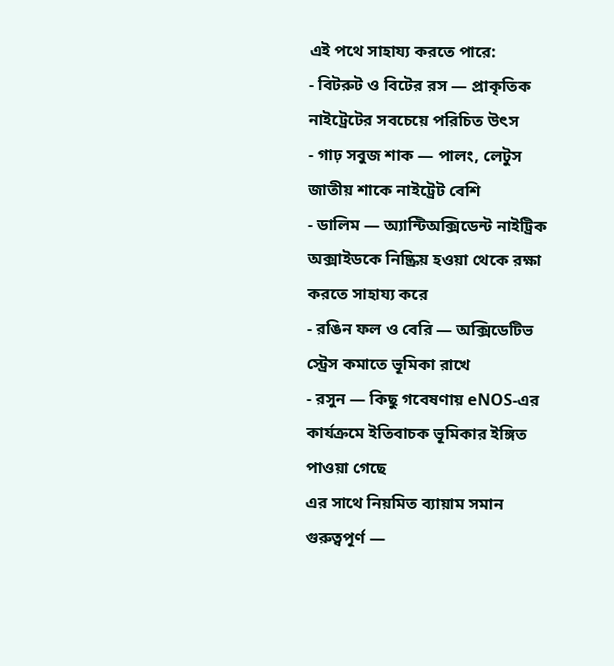এই পথে সাহায্য করতে পারে:
- বিটরুট ও বিটের রস — প্রাকৃতিক নাইট্রেটের সবচেয়ে পরিচিত উৎস
- গাঢ় সবুজ শাক — পালং, লেটুস জাতীয় শাকে নাইট্রেট বেশি
- ডালিম — অ্যান্টিঅক্সিডেন্ট নাইট্রিক অক্সাইডকে নিষ্ক্রিয় হওয়া থেকে রক্ষা করতে সাহায্য করে
- রঙিন ফল ও বেরি — অক্সিডেটিভ স্ট্রেস কমাতে ভূমিকা রাখে
- রসুন — কিছু গবেষণায় eNOS-এর কার্যক্রমে ইতিবাচক ভূমিকার ইঙ্গিত পাওয়া গেছে
এর সাথে নিয়মিত ব্যায়াম সমান গুরুত্বপূর্ণ —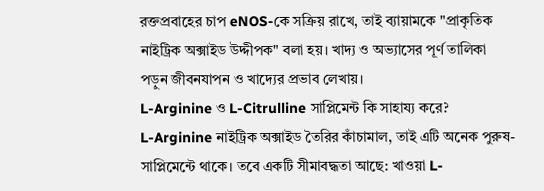রক্তপ্রবাহের চাপ eNOS-কে সক্রিয় রাখে, তাই ব্যায়ামকে "প্রাকৃতিক নাইট্রিক অক্সাইড উদ্দীপক" বলা হয়। খাদ্য ও অভ্যাসের পূর্ণ তালিকা পড়ুন জীবনযাপন ও খাদ্যের প্রভাব লেখায়।
L-Arginine ও L-Citrulline সাপ্লিমেন্ট কি সাহায্য করে?
L-Arginine নাইট্রিক অক্সাইড তৈরির কাঁচামাল, তাই এটি অনেক পুরুষ-সাপ্লিমেন্টে থাকে। তবে একটি সীমাবদ্ধতা আছে: খাওয়া L-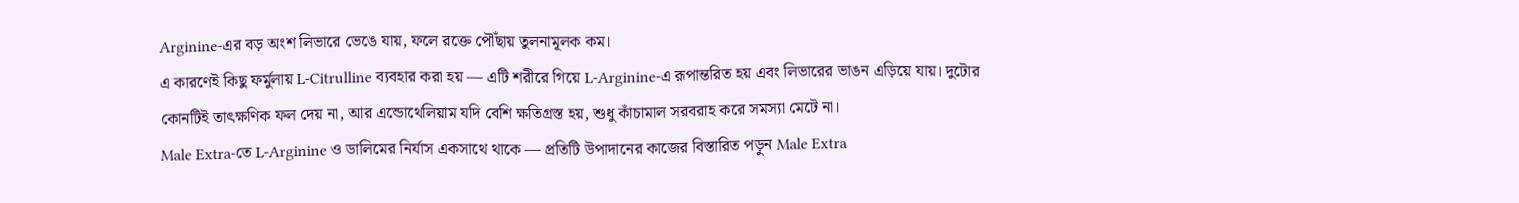Arginine-এর বড় অংশ লিভারে ভেঙে যায়, ফলে রক্তে পৌঁছায় তুলনামূলক কম।
এ কারণেই কিছু ফর্মুলায় L-Citrulline ব্যবহার করা হয় — এটি শরীরে গিয়ে L-Arginine-এ রূপান্তরিত হয় এবং লিভারের ভাঙন এড়িয়ে যায়। দুটোর কোনটিই তাৎক্ষণিক ফল দেয় না, আর এন্ডোথেলিয়াম যদি বেশি ক্ষতিগ্রস্ত হয়, শুধু কাঁচামাল সরবরাহ করে সমস্যা মেটে না।
Male Extra-তে L-Arginine ও ডালিমের নির্যাস একসাথে থাকে — প্রতিটি উপাদানের কাজের বিস্তারিত পড়ুন Male Extra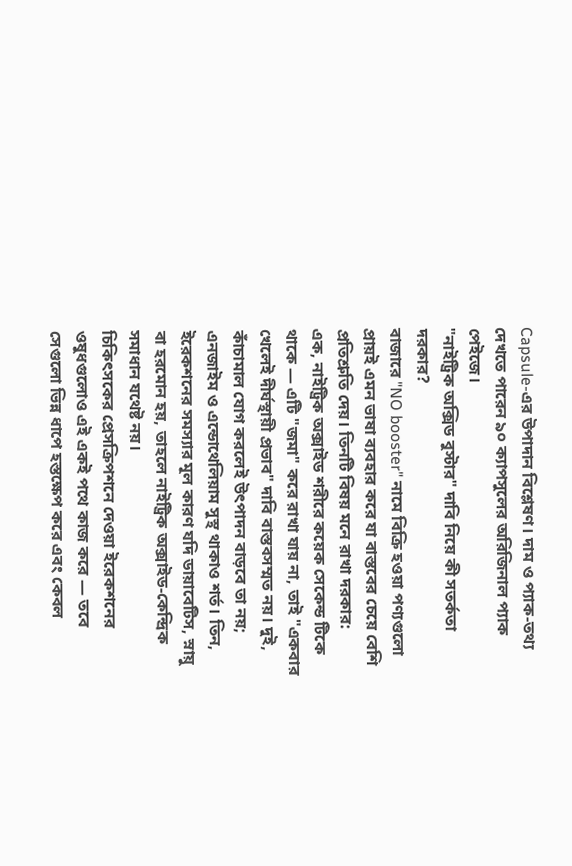Capsule-এর উপাদান বিশ্লেষণ। দাম ও প্যাক-তথ্য দেখতে পারেন ৯০ ক্যাপসুলের অরিজিনাল প্যাক পেইজে।
"নাইট্রিক অক্সিড বুস্টার" দাবি নিয়ে কী সতর্কতা দরকার?
বাজারে "NO booster" নামে বিক্রি হওয়া পণ্যগুলো প্রায়ই এমন ভাষা ব্যবহার করে যা বাস্তবের চেয়ে বেশি প্রতিশ্রুতি দেয়। তিনটি বিষয় মনে রাখা দরকার:
এক, নাইট্রিক অক্সাইড শরীরে কয়েক সেকেন্ড টিকে থাকে — এটি "জমা" করে রাখা যায় না, তাই "একবার খেলেই দীর্ঘস্থায়ী প্রভাব" দাবি বাস্তবসম্মত নয়। দুই, কাঁচামাল যোগ করলেই উৎপাদন বাড়বে তা নয়; এনজাইম ও এন্ডোথেলিয়াম সুস্থ থাকাও শর্ত। তিন, ইরেকশনের সমস্যার মূল কারণ যদি ডায়াবেটিস, স্নায়ু বা হরমোন হয়, তাহলে নাইট্রিক অক্সাইড-কেন্দ্রিক সমাধান যথেষ্ট নয়।
চিকিৎসকের প্রেসক্রিপশনে দেওয়া ইরেকশনের ওষুধগুলোও এই একই পথে কাজ করে — তবে সেগুলো ভিন্ন ধাপে হস্তক্ষেপ করে এবং কেবল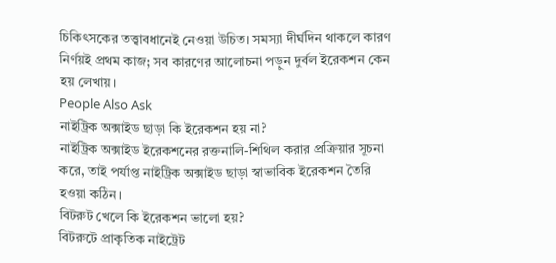চিকিৎসকের তত্ত্বাবধানেই নেওয়া উচিত। সমস্যা দীর্ঘদিন থাকলে কারণ নির্ণয়ই প্রথম কাজ; সব কারণের আলোচনা পড়ুন দুর্বল ইরেকশন কেন হয় লেখায়।
People Also Ask
নাইট্রিক অক্সাইড ছাড়া কি ইরেকশন হয় না?
নাইট্রিক অক্সাইড ইরেকশনের রক্তনালি-শিথিল করার প্রক্রিয়ার সূচনা করে, তাই পর্যাপ্ত নাইট্রিক অক্সাইড ছাড়া স্বাভাবিক ইরেকশন তৈরি হওয়া কঠিন।
বিটরুট খেলে কি ইরেকশন ভালো হয়?
বিটরুটে প্রাকৃতিক নাইট্রেট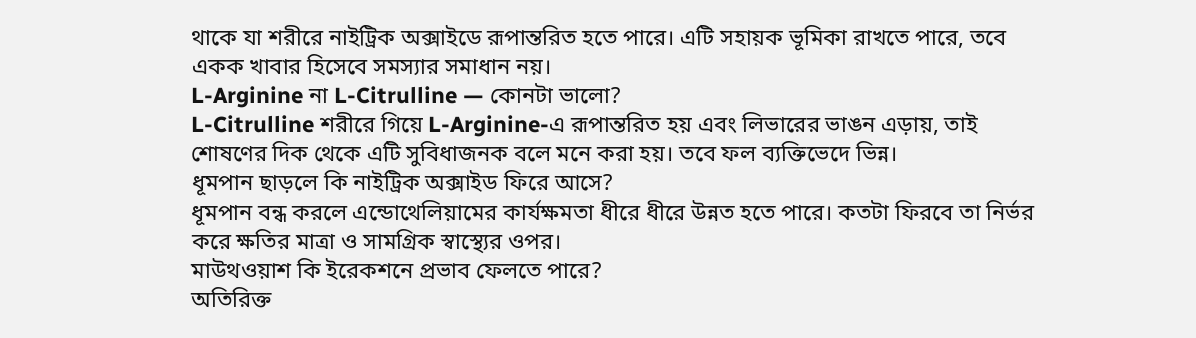থাকে যা শরীরে নাইট্রিক অক্সাইডে রূপান্তরিত হতে পারে। এটি সহায়ক ভূমিকা রাখতে পারে, তবে একক খাবার হিসেবে সমস্যার সমাধান নয়।
L-Arginine না L-Citrulline — কোনটা ভালো?
L-Citrulline শরীরে গিয়ে L-Arginine-এ রূপান্তরিত হয় এবং লিভারের ভাঙন এড়ায়, তাই শোষণের দিক থেকে এটি সুবিধাজনক বলে মনে করা হয়। তবে ফল ব্যক্তিভেদে ভিন্ন।
ধূমপান ছাড়লে কি নাইট্রিক অক্সাইড ফিরে আসে?
ধূমপান বন্ধ করলে এন্ডোথেলিয়ামের কার্যক্ষমতা ধীরে ধীরে উন্নত হতে পারে। কতটা ফিরবে তা নির্ভর করে ক্ষতির মাত্রা ও সামগ্রিক স্বাস্থ্যের ওপর।
মাউথওয়াশ কি ইরেকশনে প্রভাব ফেলতে পারে?
অতিরিক্ত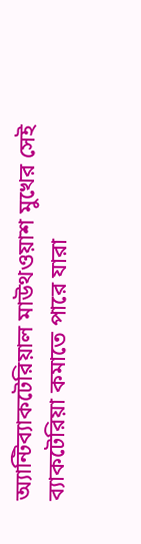অ্যান্টিব্যাকটেরিয়াল মাউথওয়াশ মুখের সেই ব্যাকটেরিয়া কমাতে পারে যারা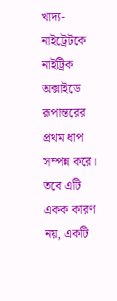খাদ্য-নাইট্রেটকে নাইট্রিক অক্সাইডে রূপান্তরের প্রথম ধাপ সম্পন্ন করে। তবে এটি একক কারণ নয়, একটি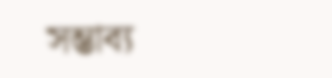সম্ভাব্য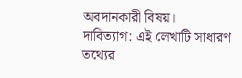অবদানকারী বিষয়।
দাবিত্যাগ: এই লেখাটি সাধারণ তথ্যের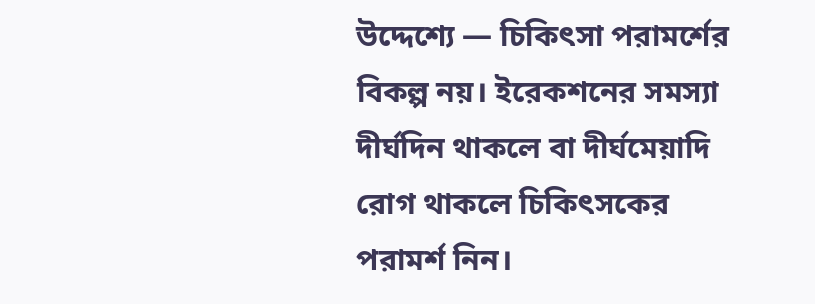উদ্দেশ্যে — চিকিৎসা পরামর্শের বিকল্প নয়। ইরেকশনের সমস্যা দীর্ঘদিন থাকলে বা দীর্ঘমেয়াদি রোগ থাকলে চিকিৎসকের পরামর্শ নিন।